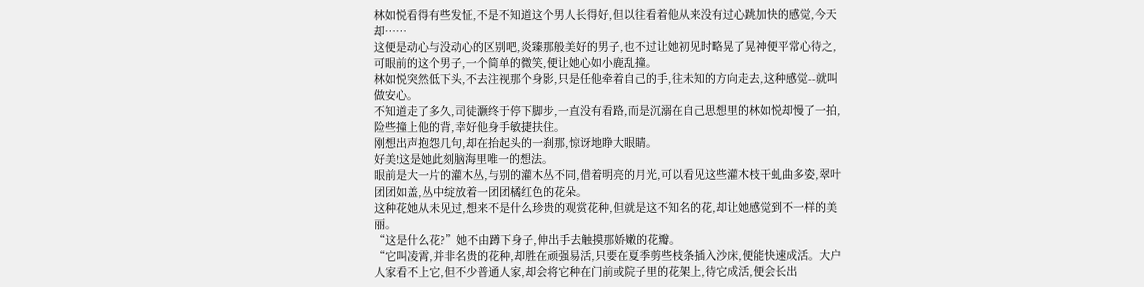林如悦看得有些发怔,不是不知道这个男人长得好,但以往看着他从来没有过心跳加快的感觉,今天却……
这便是动心与没动心的区别吧,炎臻那般美好的男子,也不过让她初见时略晃了晃神便平常心待之,可眼前的这个男子,一个简单的微笑,便让她心如小鹿乱撞。
林如悦突然低下头,不去注视那个身影,只是任他牵着自己的手,往未知的方向走去,这种感觉--就叫做安心。
不知道走了多久,司徒灏终于停下脚步,一直没有看路,而是沉溺在自己思想里的林如悦却慢了一拍,险些撞上他的背,幸好他身手敏捷扶住。
刚想出声抱怨几句,却在抬起头的一刹那,惊讶地睁大眼睛。
好美!这是她此刻脑海里唯一的想法。
眼前是大一片的灌木丛,与别的灌木丛不同,借着明亮的月光,可以看见这些灌木枝干虬曲多姿,翠叶团团如盖,丛中绽放着一团团橘红色的花朵。
这种花她从未见过,想来不是什么珍贵的观赏花种,但就是这不知名的花,却让她感觉到不一样的美丽。
“这是什么花?”她不由蹲下身子,伸出手去触摸那娇嫩的花瓣。
“它叫凌霄,并非名贵的花种,却胜在顽强易活,只要在夏季剪些枝条插入沙床,便能快速成活。大户人家看不上它,但不少普通人家,却会将它种在门前或院子里的花架上,待它成活,便会长出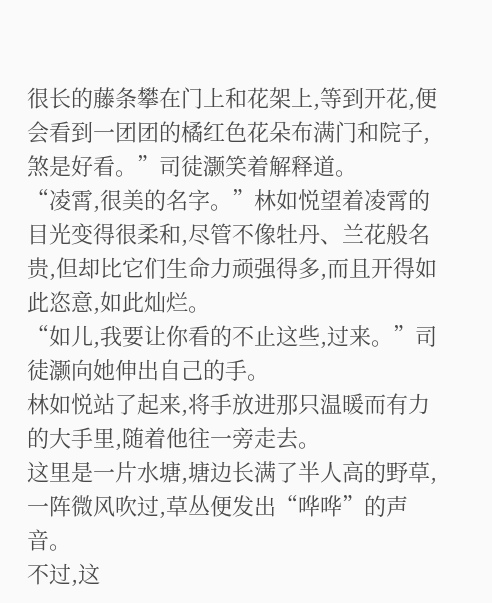很长的藤条攀在门上和花架上,等到开花,便会看到一团团的橘红色花朵布满门和院子,煞是好看。”司徒灏笑着解释道。
“凌霄,很美的名字。”林如悦望着凌霄的目光变得很柔和,尽管不像牡丹、兰花般名贵,但却比它们生命力顽强得多,而且开得如此恣意,如此灿烂。
“如儿,我要让你看的不止这些,过来。”司徒灏向她伸出自己的手。
林如悦站了起来,将手放进那只温暖而有力的大手里,随着他往一旁走去。
这里是一片水塘,塘边长满了半人高的野草,一阵微风吹过,草丛便发出“哗哗”的声音。
不过,这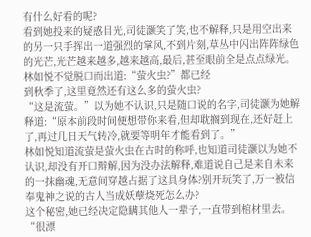有什么好看的呢?
看到她投来的疑惑目光,司徒灏笑了笑,也不解释,只是用空出来的另一只手挥出一道强烈的掌风,不到片刻,草丛中闪出阵阵绿色的光芒,光芒越来越多,越来越高,最后,甚至眼前全是点点绿光。
林如悦不觉脱口而出道:“萤火虫?”都已经
到秋季了,这里竟然还有这么多的萤火虫?
“这是流萤。”以为她不认识,只是随口说的名字,司徒灏为她解释道:“原本前段时间便想带你来看,但却耽搁到现在,还好赶上了,再过几日天气转冷,就要等明年才能看到了。”
林如悦知道流萤是萤火虫在古时的称呼,也知道司徒灏以为她不认识,却没有开口辩解,因为没办法解释,难道说自己是来自未来的一抹幽魂,无意间穿越占据了这具身体?别开玩笑了,万一被信奉鬼神之说的古人当成妖孽烧死怎么办?
这个秘密,她已经决定隐瞒其他人一辈子,一直带到棺材里去。
“很漂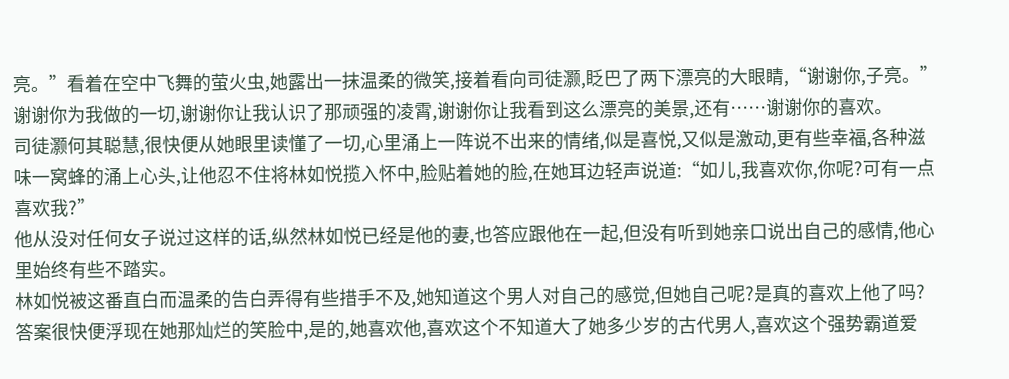亮。”看着在空中飞舞的萤火虫,她露出一抹温柔的微笑,接着看向司徒灏,眨巴了两下漂亮的大眼睛,“谢谢你,子亮。”
谢谢你为我做的一切,谢谢你让我认识了那顽强的凌霄,谢谢你让我看到这么漂亮的美景,还有……谢谢你的喜欢。
司徒灏何其聪慧,很快便从她眼里读懂了一切,心里涌上一阵说不出来的情绪,似是喜悦,又似是激动,更有些幸福,各种滋味一窝蜂的涌上心头,让他忍不住将林如悦揽入怀中,脸贴着她的脸,在她耳边轻声说道:“如儿,我喜欢你,你呢?可有一点喜欢我?”
他从没对任何女子说过这样的话,纵然林如悦已经是他的妻,也答应跟他在一起,但没有听到她亲口说出自己的感情,他心里始终有些不踏实。
林如悦被这番直白而温柔的告白弄得有些措手不及,她知道这个男人对自己的感觉,但她自己呢?是真的喜欢上他了吗?
答案很快便浮现在她那灿烂的笑脸中,是的,她喜欢他,喜欢这个不知道大了她多少岁的古代男人,喜欢这个强势霸道爱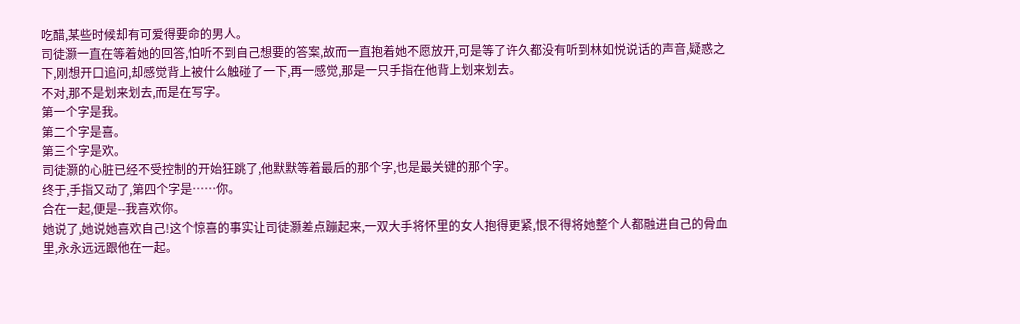吃醋,某些时候却有可爱得要命的男人。
司徒灏一直在等着她的回答,怕听不到自己想要的答案,故而一直抱着她不愿放开,可是等了许久都没有听到林如悦说话的声音,疑惑之下,刚想开口追问,却感觉背上被什么触碰了一下,再一感觉,那是一只手指在他背上划来划去。
不对,那不是划来划去,而是在写字。
第一个字是我。
第二个字是喜。
第三个字是欢。
司徒灏的心脏已经不受控制的开始狂跳了,他默默等着最后的那个字,也是最关键的那个字。
终于,手指又动了,第四个字是……你。
合在一起,便是--我喜欢你。
她说了,她说她喜欢自己!这个惊喜的事实让司徒灏差点蹦起来,一双大手将怀里的女人抱得更紧,恨不得将她整个人都融进自己的骨血里,永永远远跟他在一起。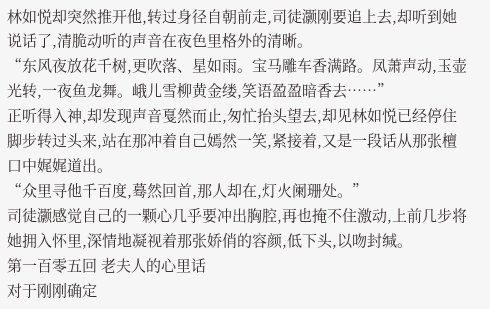林如悦却突然推开他,转过身径自朝前走,司徒灏刚要追上去,却听到她说话了,清脆动听的声音在夜色里格外的清晰。
“东风夜放花千树,更吹落、星如雨。宝马雕车香满路。凤萧声动,玉壶光转,一夜鱼龙舞。峨儿雪柳黄金缕,笑语盈盈暗香去……”
正听得入神,却发现声音戛然而止,匆忙抬头望去,却见林如悦已经停住脚步转过头来,站在那冲着自己嫣然一笑,紧接着,又是一段话从那张檀口中娓娓道出。
“众里寻他千百度,蓦然回首,那人却在,灯火阑珊处。”
司徒灏感觉自己的一颗心几乎要冲出胸腔,再也掩不住激动,上前几步将她拥入怀里,深情地凝视着那张娇俏的容颜,低下头,以吻封缄。
第一百零五回 老夫人的心里话
对于刚刚确定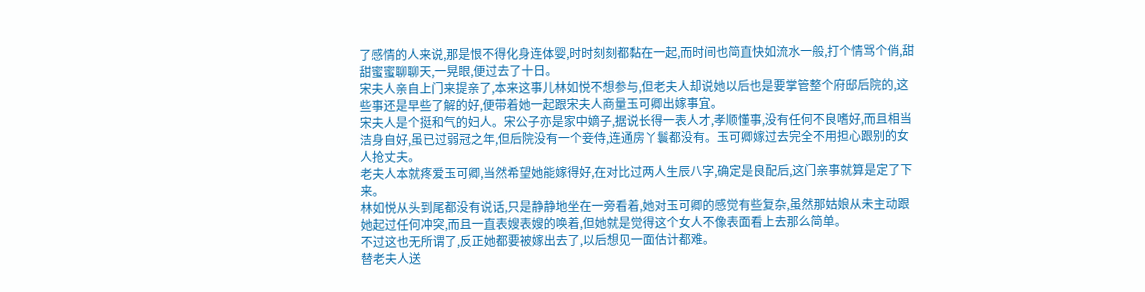了感情的人来说,那是恨不得化身连体婴,时时刻刻都黏在一起,而时间也简直快如流水一般,打个情骂个俏,甜甜蜜蜜聊聊天,一晃眼,便过去了十日。
宋夫人亲自上门来提亲了,本来这事儿林如悦不想参与,但老夫人却说她以后也是要掌管整个府邸后院的,这些事还是早些了解的好,便带着她一起跟宋夫人商量玉可卿出嫁事宜。
宋夫人是个挺和气的妇人。宋公子亦是家中嫡子,据说长得一表人才,孝顺懂事,没有任何不良嗜好,而且相当洁身自好,虽已过弱冠之年,但后院没有一个妾侍,连通房丫鬟都没有。玉可卿嫁过去完全不用担心跟别的女人抢丈夫。
老夫人本就疼爱玉可卿,当然希望她能嫁得好,在对比过两人生辰八字,确定是良配后,这门亲事就算是定了下来。
林如悦从头到尾都没有说话,只是静静地坐在一旁看着,她对玉可卿的感觉有些复杂,虽然那姑娘从未主动跟她起过任何冲突,而且一直表嫂表嫂的唤着,但她就是觉得这个女人不像表面看上去那么简单。
不过这也无所谓了,反正她都要被嫁出去了,以后想见一面估计都难。
替老夫人送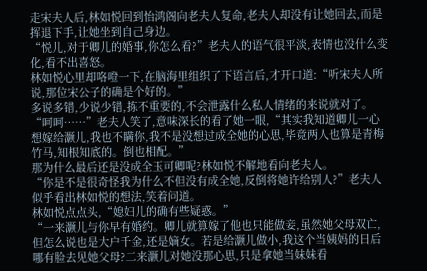走宋夫人后,林如悦回到怡鸿阁向老夫人复命,老夫人却没有让她回去,而是挥退下手,让她坐到自己身边。
“悦儿,对于卿儿的婚事,你怎么看?”老夫人的语气很平淡,表情也没什么变化,看不出喜怒。
林如悦心里却咯噔一下,在脑海里组织了下语言后,才开口道:“听宋夫人所说,那位宋公子的确是个好的。”
多说多错,少说少错,拣不重要的,不会泄露什么私人情绪的来说就对了。
“呵呵……”老夫人笑了,意味深长的看了她一眼,“其实我知道卿儿一心想嫁给灏儿,我也不瞒你,我不是没想过成全她的心思,毕竟两人也算是青梅竹马,知根知底的。倒也相配。”
那为什么最后还是没成全玉可卿呢?林如悦不解地看向老夫人。
“你是不是很奇怪我为什么不但没有成全她,反倒将她许给别人?”老夫人似乎看出林如悦的想法,笑着问道。
林如悦点点头,“媳妇儿的确有些疑惑。”
“一来灏儿与你早有婚约。卿儿就算嫁了他也只能做妾,虽然她父母双亡,但怎么说也是大户千金,还是嫡女。若是给灏儿做小,我这个当姨妈的日后哪有脸去见她父母?二来灏儿对她没那心思,只是拿她当妹妹看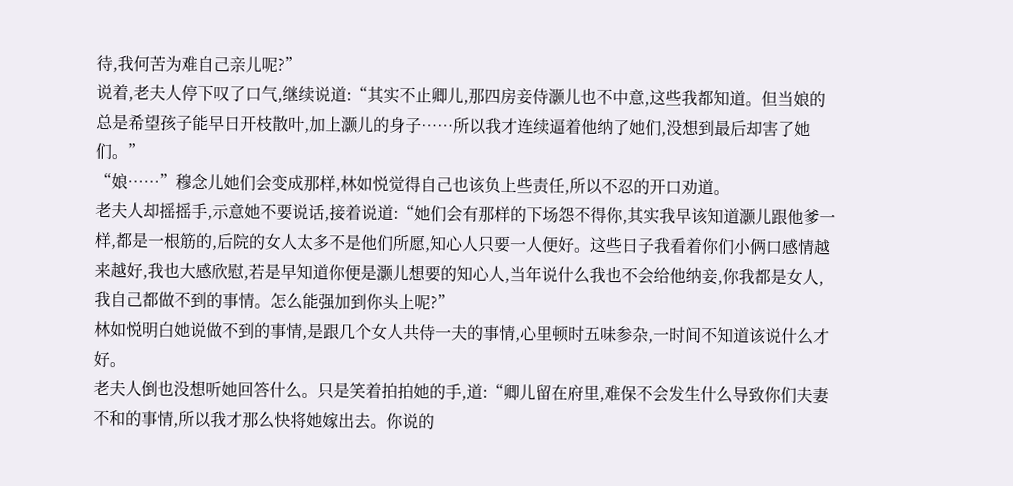待,我何苦为难自己亲儿呢?”
说着,老夫人停下叹了口气,继续说道:“其实不止卿儿,那四房妾侍灏儿也不中意,这些我都知道。但当娘的总是希望孩子能早日开枝散叶,加上灏儿的身子……所以我才连续逼着他纳了她们,没想到最后却害了她们。”
“娘……”穆念儿她们会变成那样,林如悦觉得自己也该负上些责任,所以不忍的开口劝道。
老夫人却摇摇手,示意她不要说话,接着说道:“她们会有那样的下场怨不得你,其实我早该知道灏儿跟他爹一样,都是一根筋的,后院的女人太多不是他们所愿,知心人只要一人便好。这些日子我看着你们小俩口感情越来越好,我也大感欣慰,若是早知道你便是灏儿想要的知心人,当年说什么我也不会给他纳妾,你我都是女人,我自己都做不到的事情。怎么能强加到你头上呢?”
林如悦明白她说做不到的事情,是跟几个女人共侍一夫的事情,心里顿时五味参杂,一时间不知道该说什么才好。
老夫人倒也没想听她回答什么。只是笑着拍拍她的手,道:“卿儿留在府里,难保不会发生什么导致你们夫妻不和的事情,所以我才那么快将她嫁出去。你说的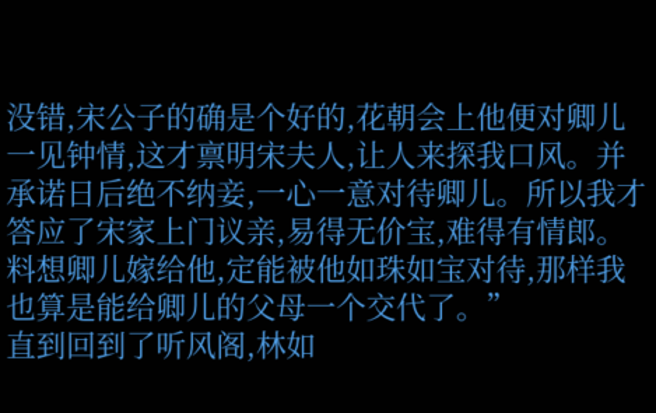没错,宋公子的确是个好的,花朝会上他便对卿儿一见钟情,这才禀明宋夫人,让人来探我口风。并承诺日后绝不纳妾,一心一意对待卿儿。所以我才答应了宋家上门议亲,易得无价宝,难得有情郎。料想卿儿嫁给他,定能被他如珠如宝对待,那样我也算是能给卿儿的父母一个交代了。”
直到回到了听风阁,林如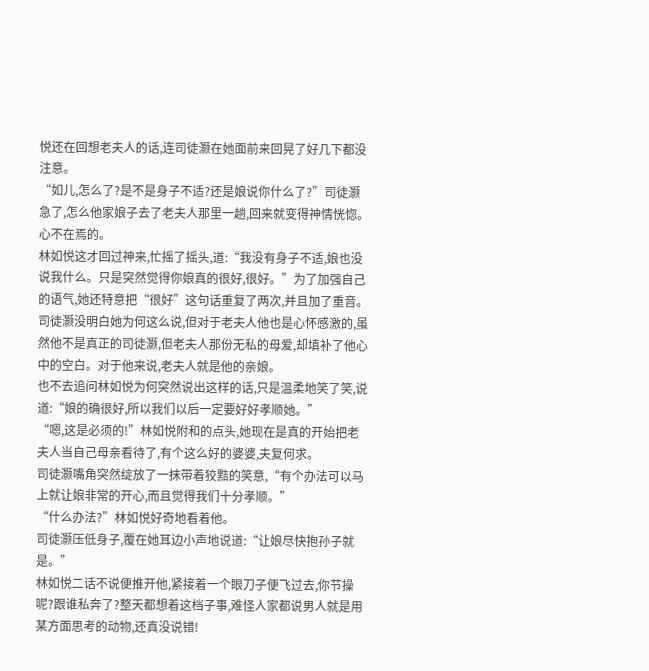悦还在回想老夫人的话,连司徒灏在她面前来回晃了好几下都没注意。
“如儿,怎么了?是不是身子不适?还是娘说你什么了?”司徒灏急了,怎么他家娘子去了老夫人那里一趟,回来就变得神情恍惚。心不在焉的。
林如悦这才回过神来,忙摇了摇头,道:“我没有身子不适,娘也没说我什么。只是突然觉得你娘真的很好,很好。”为了加强自己的语气,她还特意把“很好”这句话重复了两次,并且加了重音。
司徒灏没明白她为何这么说,但对于老夫人他也是心怀感激的,虽然他不是真正的司徒灏,但老夫人那份无私的母爱,却填补了他心中的空白。对于他来说,老夫人就是他的亲娘。
也不去追问林如悦为何突然说出这样的话,只是温柔地笑了笑,说道:“娘的确很好,所以我们以后一定要好好孝顺她。”
“嗯,这是必须的!”林如悦附和的点头,她现在是真的开始把老夫人当自己母亲看待了,有个这么好的婆婆,夫复何求。
司徒灏嘴角突然绽放了一抹带着狡黠的笑意,“有个办法可以马上就让娘非常的开心,而且觉得我们十分孝顺。”
“什么办法?”林如悦好奇地看着他。
司徒灏压低身子,覆在她耳边小声地说道:“让娘尽快抱孙子就是。”
林如悦二话不说便推开他,紧接着一个眼刀子便飞过去,你节操呢?跟谁私奔了?整天都想着这档子事,难怪人家都说男人就是用某方面思考的动物,还真没说错!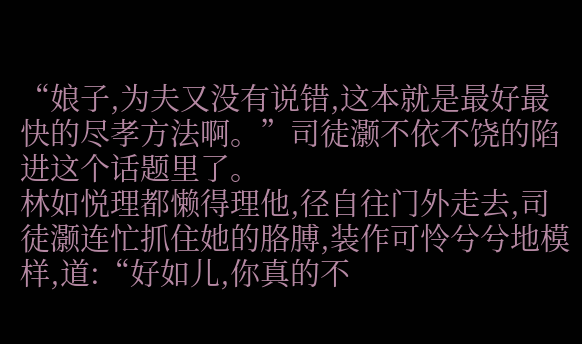“娘子,为夫又没有说错,这本就是最好最快的尽孝方法啊。”司徒灏不依不饶的陷进这个话题里了。
林如悦理都懒得理他,径自往门外走去,司徒灏连忙抓住她的胳膊,装作可怜兮兮地模样,道:“好如儿,你真的不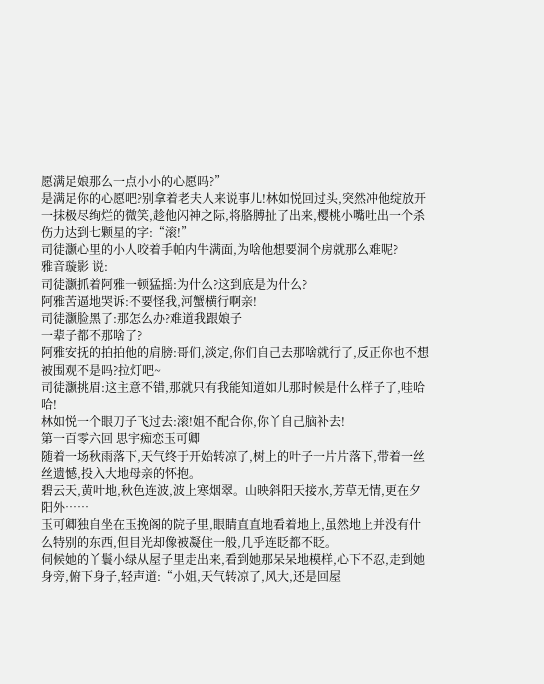愿满足娘那么一点小小的心愿吗?”
是满足你的心愿吧?别拿着老夫人来说事儿!林如悦回过头,突然冲他绽放开一抹极尽绚烂的微笑,趁他闪神之际,将胳膊扯了出来,樱桃小嘴吐出一个杀伤力达到七颗星的字:“滚!”
司徒灏心里的小人咬着手帕内牛满面,为啥他想要洞个房就那么难呢?
雅音璇影 说:
司徒灏抓着阿雅一顿猛摇:为什么?这到底是为什么?
阿雅苦逼地哭诉:不要怪我,河蟹横行啊亲!
司徒灏脸黑了:那怎么办?难道我跟娘子
一辈子都不那啥了?
阿雅安抚的拍拍他的肩膀:哥们,淡定,你们自己去那啥就行了,反正你也不想被围观不是吗?拉灯吧~
司徒灏挑眉:这主意不错,那就只有我能知道如儿那时候是什么样子了,哇哈哈!
林如悦一个眼刀子飞过去:滚!姐不配合你,你丫自己脑补去!
第一百零六回 思宇痴恋玉可卿
随着一场秋雨落下,天气终于开始转凉了,树上的叶子一片片落下,带着一丝丝遗憾,投入大地母亲的怀抱。
碧云天,黄叶地,秋色连波,波上寒烟翠。山映斜阳天接水,芳草无情,更在夕阳外……
玉可卿独自坐在玉挽阁的院子里,眼睛直直地看着地上,虽然地上并没有什么特别的东西,但目光却像被凝住一般,几乎连眨都不眨。
伺候她的丫鬟小绿从屋子里走出来,看到她那呆呆地模样,心下不忍,走到她身旁,俯下身子,轻声道:“小姐,天气转凉了,风大,还是回屋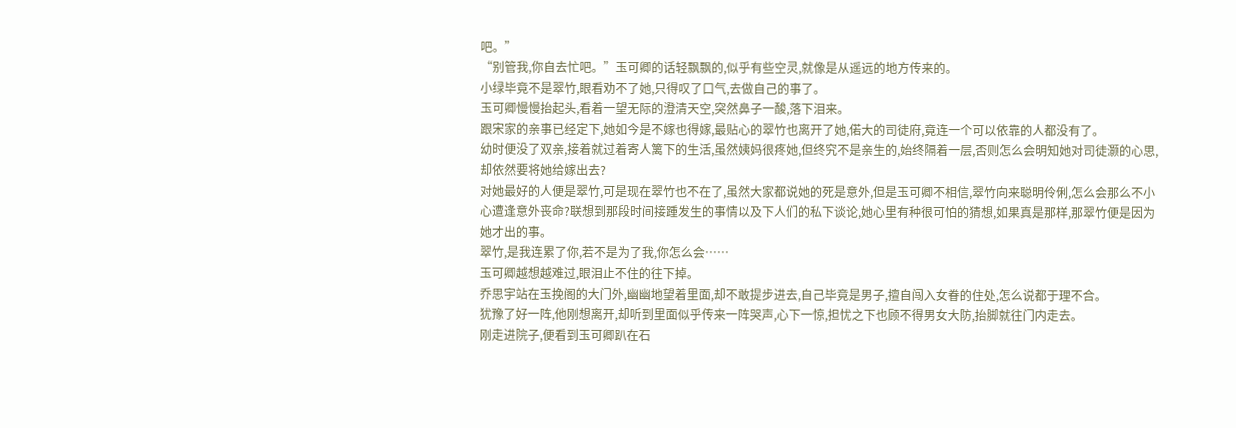吧。”
“别管我,你自去忙吧。”玉可卿的话轻飘飘的,似乎有些空灵,就像是从遥远的地方传来的。
小绿毕竟不是翠竹,眼看劝不了她,只得叹了口气,去做自己的事了。
玉可卿慢慢抬起头,看着一望无际的澄清天空,突然鼻子一酸,落下泪来。
跟宋家的亲事已经定下,她如今是不嫁也得嫁,最贴心的翠竹也离开了她,偌大的司徒府,竟连一个可以依靠的人都没有了。
幼时便没了双亲,接着就过着寄人篱下的生活,虽然姨妈很疼她,但终究不是亲生的,始终隔着一层,否则怎么会明知她对司徒灏的心思,却依然要将她给嫁出去?
对她最好的人便是翠竹,可是现在翠竹也不在了,虽然大家都说她的死是意外,但是玉可卿不相信,翠竹向来聪明伶俐,怎么会那么不小心遭逢意外丧命?联想到那段时间接踵发生的事情以及下人们的私下谈论,她心里有种很可怕的猜想,如果真是那样,那翠竹便是因为她才出的事。
翠竹,是我连累了你,若不是为了我,你怎么会……
玉可卿越想越难过,眼泪止不住的往下掉。
乔思宇站在玉挽阁的大门外,幽幽地望着里面,却不敢提步进去,自己毕竟是男子,擅自闯入女眷的住处,怎么说都于理不合。
犹豫了好一阵,他刚想离开,却听到里面似乎传来一阵哭声,心下一惊,担忧之下也顾不得男女大防,抬脚就往门内走去。
刚走进院子,便看到玉可卿趴在石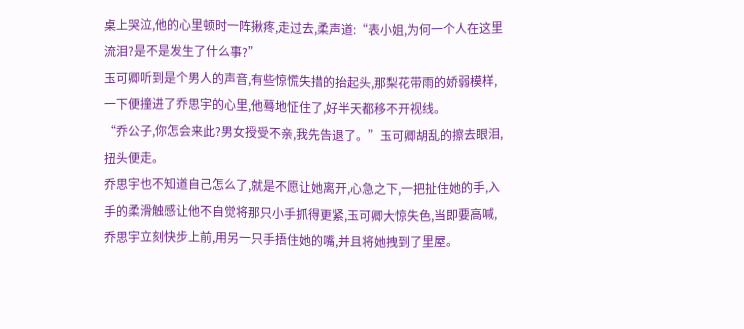桌上哭泣,他的心里顿时一阵揪疼,走过去,柔声道:“表小姐,为何一个人在这里流泪?是不是发生了什么事?”
玉可卿听到是个男人的声音,有些惊慌失措的抬起头,那梨花带雨的娇弱模样,一下便撞进了乔思宇的心里,他蓦地怔住了,好半天都移不开视线。
“乔公子,你怎会来此?男女授受不亲,我先告退了。”玉可卿胡乱的擦去眼泪,扭头便走。
乔思宇也不知道自己怎么了,就是不愿让她离开,心急之下,一把扯住她的手,入手的柔滑触感让他不自觉将那只小手抓得更紧,玉可卿大惊失色,当即要高喊,乔思宇立刻快步上前,用另一只手捂住她的嘴,并且将她拽到了里屋。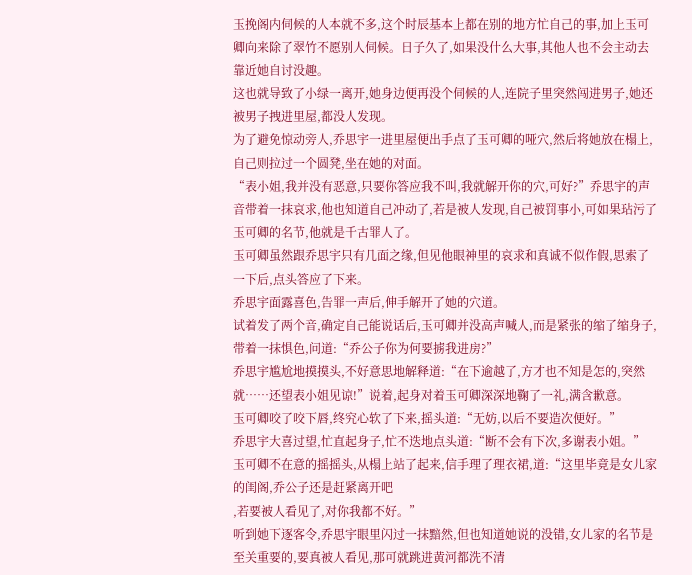玉挽阁内伺候的人本就不多,这个时辰基本上都在别的地方忙自己的事,加上玉可卿向来除了翠竹不愿别人伺候。日子久了,如果没什么大事,其他人也不会主动去靠近她自讨没趣。
这也就导致了小绿一离开,她身边便再没个伺候的人,连院子里突然闯进男子,她还被男子拽进里屋,都没人发现。
为了避免惊动旁人,乔思宇一进里屋便出手点了玉可卿的哑穴,然后将她放在榻上,自己则拉过一个圆凳,坐在她的对面。
“表小姐,我并没有恶意,只要你答应我不叫,我就解开你的穴,可好?”乔思宇的声音带着一抹哀求,他也知道自己冲动了,若是被人发现,自己被罚事小,可如果玷污了玉可卿的名节,他就是千古罪人了。
玉可卿虽然跟乔思宇只有几面之缘,但见他眼神里的哀求和真诚不似作假,思索了一下后,点头答应了下来。
乔思宇面露喜色,告罪一声后,伸手解开了她的穴道。
试着发了两个音,确定自己能说话后,玉可卿并没高声喊人,而是紧张的缩了缩身子,带着一抹惧色,问道:“乔公子你为何要掳我进房?”
乔思宇尴尬地摸摸头,不好意思地解释道:“在下逾越了,方才也不知是怎的,突然就……还望表小姐见谅!”说着,起身对着玉可卿深深地鞠了一礼,满含歉意。
玉可卿咬了咬下唇,终究心软了下来,摇头道:“无妨,以后不要造次便好。”
乔思宇大喜过望,忙直起身子,忙不迭地点头道:“断不会有下次,多谢表小姐。”
玉可卿不在意的摇摇头,从榻上站了起来,信手理了理衣裙,道:“这里毕竟是女儿家的闺阁,乔公子还是赶紧离开吧
,若要被人看见了,对你我都不好。”
听到她下逐客令,乔思宇眼里闪过一抹黯然,但也知道她说的没错,女儿家的名节是至关重要的,要真被人看见,那可就跳进黄河都洗不清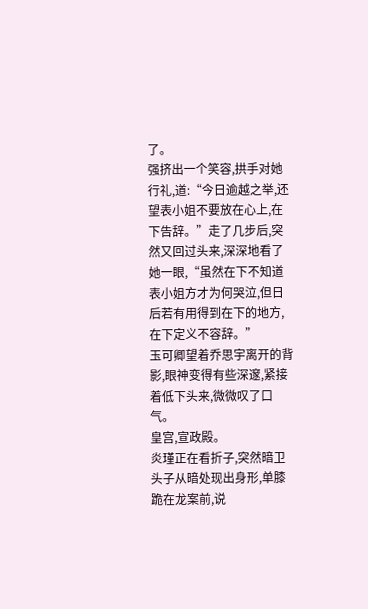了。
强挤出一个笑容,拱手对她行礼,道:“今日逾越之举,还望表小姐不要放在心上,在下告辞。”走了几步后,突然又回过头来,深深地看了她一眼,“虽然在下不知道表小姐方才为何哭泣,但日后若有用得到在下的地方,在下定义不容辞。”
玉可卿望着乔思宇离开的背影,眼神变得有些深邃,紧接着低下头来,微微叹了口气。
皇宫,宣政殿。
炎瑾正在看折子,突然暗卫头子从暗处现出身形,单膝跪在龙案前,说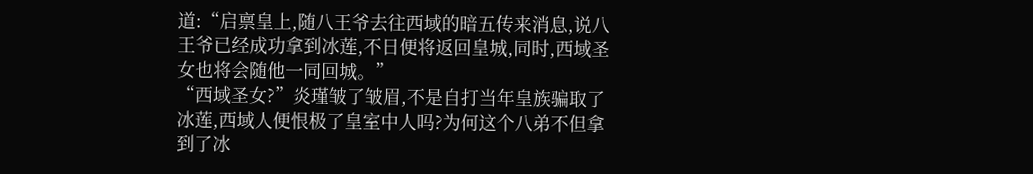道:“启禀皇上,随八王爷去往西域的暗五传来消息,说八王爷已经成功拿到冰莲,不日便将返回皇城,同时,西域圣女也将会随他一同回城。”
“西域圣女?”炎瑾皱了皱眉,不是自打当年皇族骗取了冰莲,西域人便恨极了皇室中人吗?为何这个八弟不但拿到了冰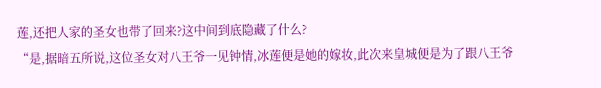莲,还把人家的圣女也带了回来?这中间到底隐藏了什么?
“是,据暗五所说,这位圣女对八王爷一见钟情,冰莲便是她的嫁妆,此次来皇城便是为了跟八王爷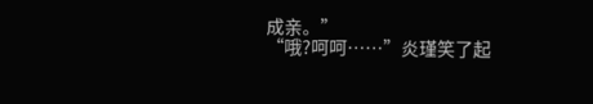成亲。”
“哦?呵呵……”炎瑾笑了起